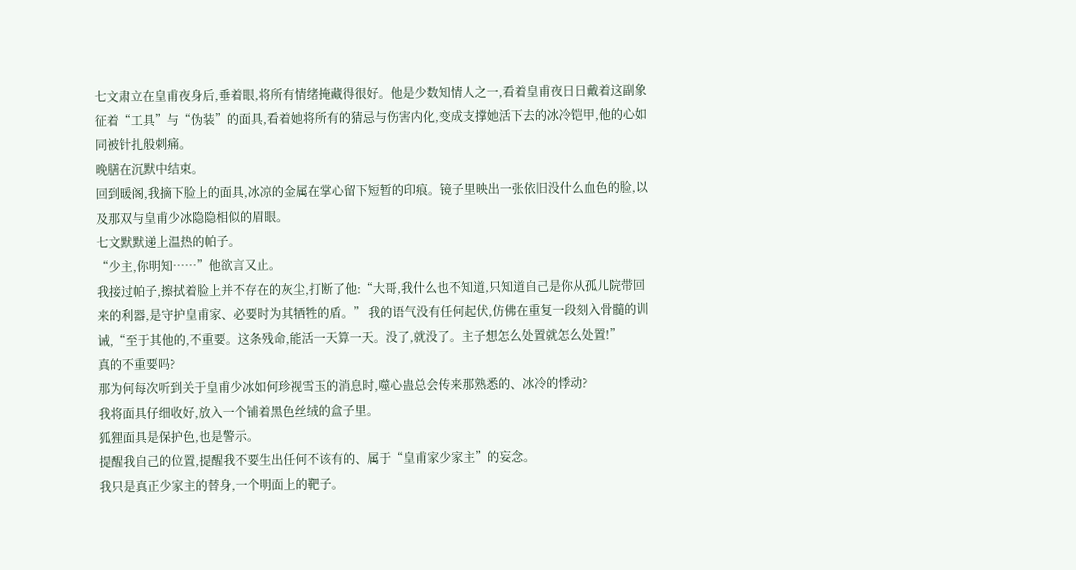七文肃立在皇甫夜身后,垂着眼,将所有情绪掩藏得很好。他是少数知情人之一,看着皇甫夜日日戴着这副象征着“工具”与“伪装”的面具,看着她将所有的猜忌与伤害内化,变成支撑她活下去的冰冷铠甲,他的心如同被针扎般刺痛。
晚膳在沉默中结束。
回到暖阁,我摘下脸上的面具,冰凉的金属在掌心留下短暂的印痕。镜子里映出一张依旧没什么血色的脸,以及那双与皇甫少冰隐隐相似的眉眼。
七文默默递上温热的帕子。
“少主,你明知……”他欲言又止。
我接过帕子,擦拭着脸上并不存在的灰尘,打断了他:“大哥,我什么也不知道,只知道自己是你从孤儿院带回来的利器,是守护皇甫家、必要时为其牺牲的盾。” 我的语气没有任何起伏,仿佛在重复一段刻入骨髓的训诫,“至于其他的,不重要。这条残命,能活一天算一天。没了,就没了。主子想怎么处置就怎么处置!”
真的不重要吗?
那为何每次听到关于皇甫少冰如何珍视雪玉的消息时,噬心蛊总会传来那熟悉的、冰冷的悸动?
我将面具仔细收好,放入一个铺着黑色丝绒的盒子里。
狐狸面具是保护色,也是警示。
提醒我自己的位置,提醒我不要生出任何不该有的、属于“皇甫家少家主”的妄念。
我只是真正少家主的替身,一个明面上的靶子。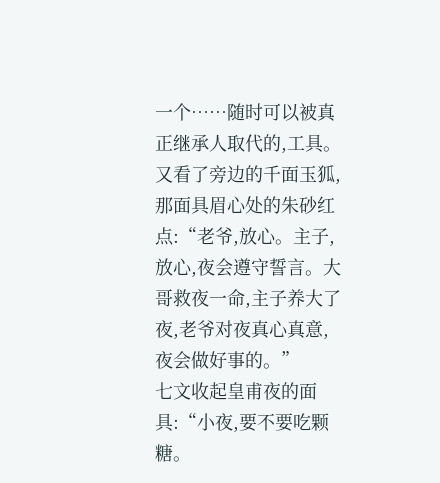一个……随时可以被真正继承人取代的,工具。
又看了旁边的千面玉狐,那面具眉心处的朱砂红点:“老爷,放心。主子,放心,夜会遵守誓言。大哥救夜一命,主子养大了夜,老爷对夜真心真意,夜会做好事的。”
七文收起皇甫夜的面具:“小夜,要不要吃颗糖。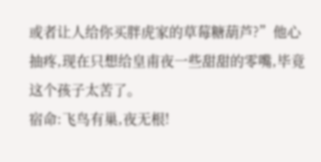或者让人给你买胖虎家的草莓糖葫芦?”他心抽疼,现在只想给皇甫夜一些甜甜的零嘴,毕竟这个孩子太苦了。
宿命:飞鸟有巢,夜无根!